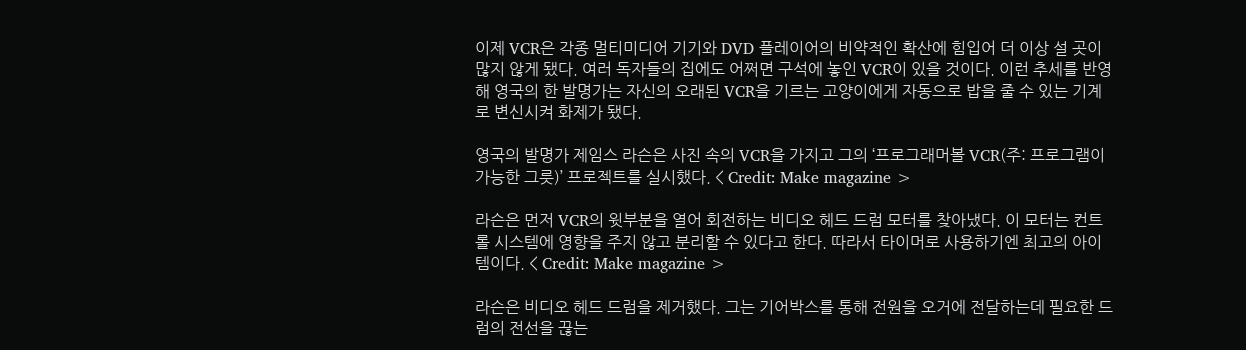이제 VCR은 각종 멀티미디어 기기와 DVD 플레이어의 비약적인 확산에 힘입어 더 이상 설 곳이 많지 않게 됐다. 여러 독자들의 집에도 어쩌면 구석에 놓인 VCR이 있을 것이다. 이런 추세를 반영해 영국의 한 발명가는 자신의 오래된 VCR을 기르는 고양이에게 자동으로 밥을 줄 수 있는 기계로 변신시켜 화제가 됐다.

영국의 발명가 제임스 라슨은 사진 속의 VCR을 가지고 그의 ‘프로그래머볼 VCR(주: 프로그램이 가능한 그릇)’ 프로젝트를 실시했다. < Credit: Make magazine >

라슨은 먼저 VCR의 윗부분을 열어 회전하는 비디오 헤드 드럼 모터를 찾아냈다. 이 모터는 컨트롤 시스템에 영향을 주지 않고 분리할 수 있다고 한다. 따라서 타이머로 사용하기엔 최고의 아이템이다. < Credit: Make magazine >

라슨은 비디오 헤드 드럼을 제거했다. 그는 기어박스를 통해 전원을 오거에 전달하는데 필요한 드럼의 전선을 끊는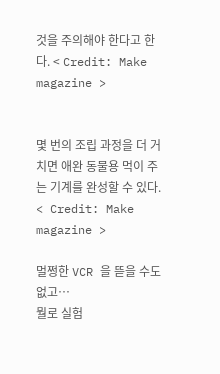것을 주의해야 한다고 한다. < Credit: Make magazine >


몇 번의 조립 과정을 더 거치면 애완 동물용 먹이 주는 기계를 완성할 수 있다.
< Credit: Make magazine >

멀쩡한 VCR 을 뜯을 수도 없고…
뭘로 실험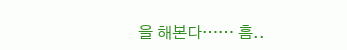을 해본다…… 흠..